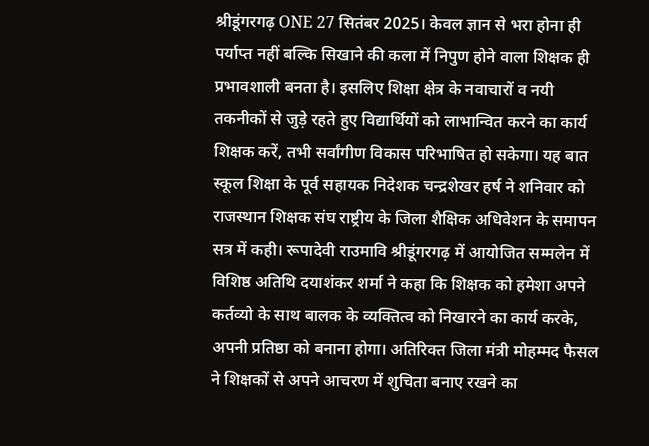श्रीडूंगरगढ़ ONE 27 सितंबर 2025। केवल ज्ञान से भरा होना ही पर्याप्त नहीं बल्कि सिखाने की कला में निपुण होने वाला शिक्षक ही प्रभावशाली बनता है। इसलिए शिक्षा क्षेत्र के नवाचारों व नयी तकनीकों से जुड़े रहते हुए विद्यार्थियों को लाभान्वित करने का कार्य शिक्षक करें, तभी सर्वांगीण विकास परिभाषित हो सकेगा। यह बात स्कूल शिक्षा के पूर्व सहायक निदेशक चन्द्रशेखर हर्ष ने शनिवार को राजस्थान शिक्षक संघ राष्ट्रीय के जिला शैक्षिक अधिवेशन के समापन सत्र में कही। रूपादेवी राउमावि श्रीडूंगरगढ़ में आयोजित सम्मलेन में विशिष्ठ अतिथि दयाशंकर शर्मा ने कहा कि शिक्षक को हमेशा अपने कर्तव्यो के साथ बालक के व्यक्तित्व को निखारने का कार्य करके, अपनी प्रतिष्ठा को बनाना होगा। अतिरिक्त जिला मंत्री मोहम्मद फैसल ने शिक्षकों से अपने आचरण में शुचिता बनाए रखने का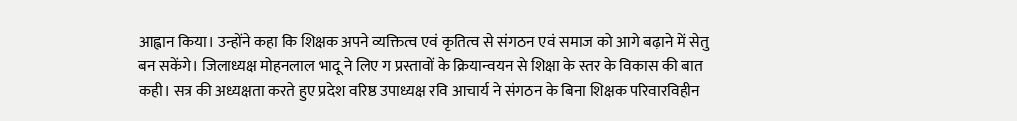आह्वान किया। उन्होंने कहा कि शिक्षक अपने व्यक्तित्व एवं कृतित्व से संगठन एवं समाज को आगे बढ़ाने में सेतु बन सकेंगे। जिलाध्यक्ष मोहनलाल भादू ने लिए ग प्रस्तावों के क्रियान्वयन से शिक्षा के स्तर के विकास की बात कही। सत्र की अध्यक्षता करते हुए प्रदेश वरिष्ठ उपाध्यक्ष रवि आचार्य ने संगठन के बिना शिक्षक परिवारविहीन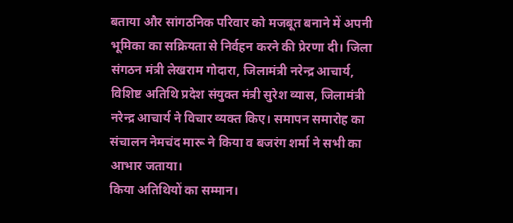बताया और सांगठनिक परिवार को मजबूत बनाने में अपनी भूमिका का सक्रियता से निर्वहन करने की प्रेरणा दी। जिला संगठन मंत्री लेखराम गोदारा, जिलामंत्री नरेन्द्र आचार्य, विशिष्ट अतिथि प्रदेश संयुक्त मंत्री सुरेश व्यास, जिलामंत्री नरेन्द्र आचार्य ने विचार व्यक्त किए। समापन समारोह का संचालन नेमचंद मारू ने किया व बजरंग शर्मा ने सभी का आभार जताया।
किया अतिथियों का सम्मान।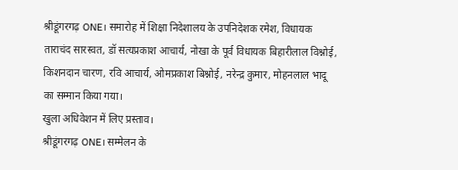श्रीडूंगरगढ़ ONE। समारोह में शिक्षा निदेशालय के उपनिदेशक रमेश, विधायक ताराचंद सारस्वत, डॉ सत्यप्रकाश आचार्य, नोखा के पूर्व विधायक बिहारीलाल विश्नोई, किशनदान चारण, रवि आचार्य, ओमप्रकाश बिश्नोई, नरेन्द्र कुमार, मोहनलाल भादू का सम्मान किया गया।
खुला अधिवेशन में लिए प्रस्ताव।
श्रीडूंगरगढ़ ONE। सम्मेलन के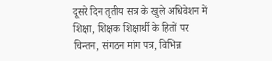दूसरे दिन तृतीय सत्र के खुले अधिवेशन में शिक्षा, शिक्षक शिक्षार्थी के हितों पर चिन्तन, संगठन मांग पत्र, विभिन्न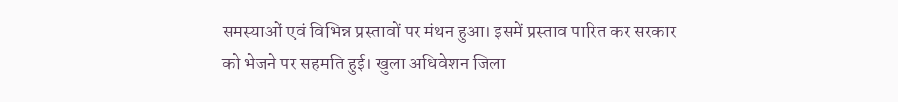समस्याओं एवं विभिन्न प्रस्तावों पर मंथन हुआ। इसमें प्रस्ताव पारित कर सरकार को भेजने पर सहमति हुई। खुला अधिवेशन जिला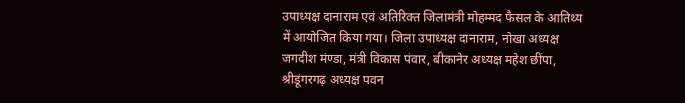उपाध्यक्ष दानाराम एवं अतिरिक्त जिलामंत्री मोहम्मद फैसल के आतिथ्य में आयोजित किया गया। जिला उपाध्यक्ष दानाराम, नोखा अध्यक्ष जगदीश मंण्डा, मंत्री विकास पंवार, बीकानेर अध्यक्ष महेश छींपा, श्रीडूंगरगढ़ अध्यक्ष पवन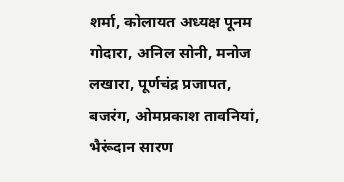शर्मा, कोलायत अध्यक्ष पूनम गोदारा, अनिल सोनी, मनोज लखारा, पूर्णचंद्र प्रजापत, बजरंग, ओमप्रकाश तावनियां, भैरूंदान सारण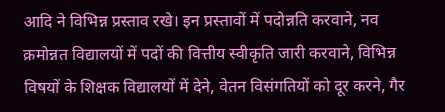आदि ने विभिन्न प्रस्ताव रखे। इन प्रस्तावों में पदोन्नति करवाने, नव क्रमोन्नत विद्यालयों में पदों की वित्तीय स्वीकृति जारी करवाने, विभिन्न विषयों के शिक्षक विद्यालयों में देने, वेतन विसंगतियों को दूर करने, गैर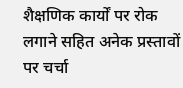शैक्षणिक कार्यों पर रोक लगाने सहित अनेक प्रस्तावों पर चर्चा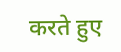करते हुए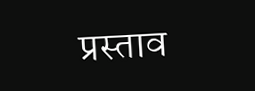प्रस्ताव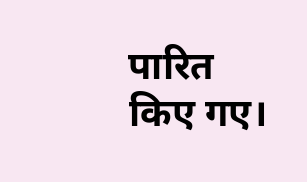पारित किए गए।